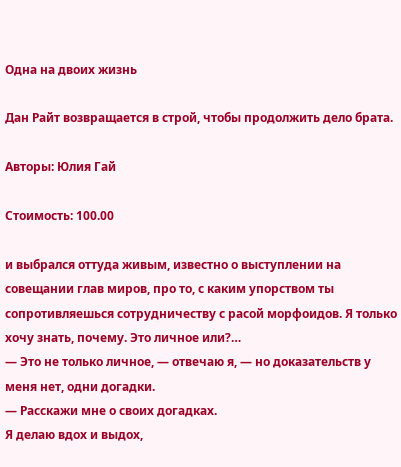Одна на двоих жизнь

Дан Райт возвращается в строй, чтобы продолжить дело брата.

Авторы: Юлия Гай

Стоимость: 100.00

и выбрался оттуда живым, известно о выступлении на совещании глав миров, про то, с каким упорством ты сопротивляешься сотрудничеству с расой морфоидов. Я только хочу знать, почему. Это личное или?…
— Это не только личное, — отвечаю я, — но доказательств у меня нет, одни догадки.
— Расскажи мне о своих догадках.
Я делаю вдох и выдох,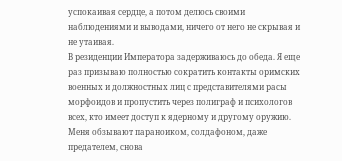успокаивая сердце, а потом делюсь своими наблюдениями и выводами, ничего от него не скрывая и не утаивая.
В резиденции Императора задерживаюсь до обеда. Я еще раз призываю полностью сократить контакты оримских военных и должностных лиц с представителями расы морфоидов и пропустить через полиграф и психологов всех, кто имеет доступ к ядерному и другому оружию. Меня обзывают параноиком, солдафоном, даже предателем, снова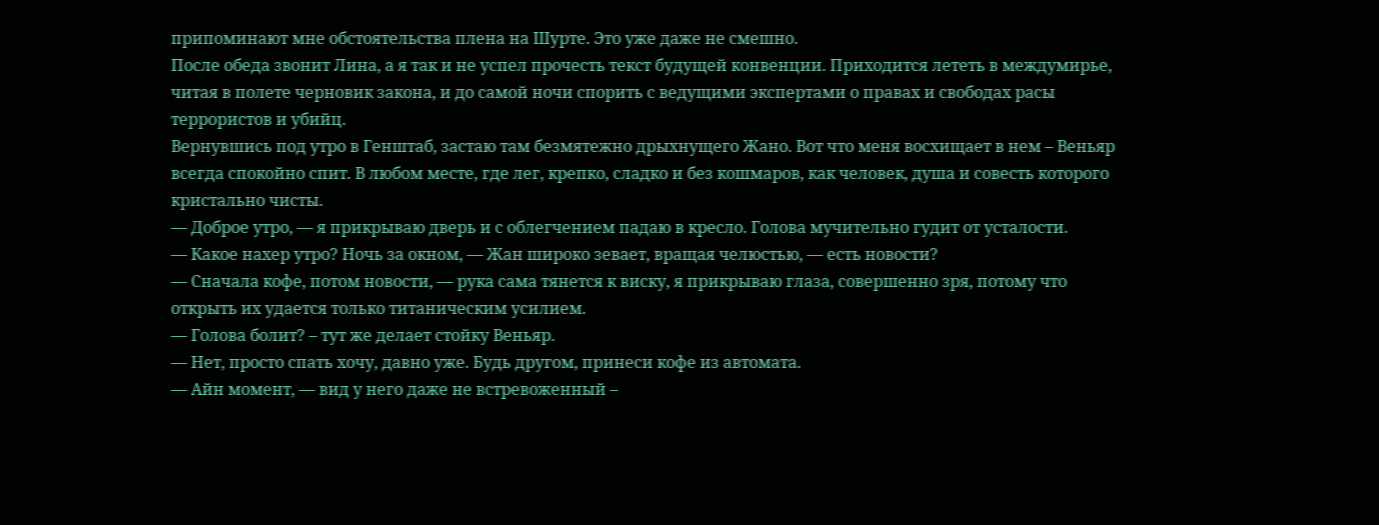припоминают мне обстоятельства плена на Шурте. Это уже даже не смешно.
После обеда звонит Лина, а я так и не успел прочесть текст будущей конвенции. Приходится лететь в междумирье, читая в полете черновик закона, и до самой ночи спорить с ведущими экспертами о правах и свободах расы террористов и убийц.
Вернувшись под утро в Генштаб, застаю там безмятежно дрыхнущего Жано. Вот что меня восхищает в нем – Веньяр всегда спокойно спит. В любом месте, где лег, крепко, сладко и без кошмаров, как человек, душа и совесть которого кристально чисты.
— Доброе утро, — я прикрываю дверь и с облегчением падаю в кресло. Голова мучительно гудит от усталости.
— Какое нахер утро? Ночь за окном, — Жан широко зевает, вращая челюстью, — есть новости?
— Сначала кофе, потом новости, — рука сама тянется к виску, я прикрываю глаза, совершенно зря, потому что открыть их удается только титаническим усилием.
— Голова болит? – тут же делает стойку Веньяр.
— Нет, просто спать хочу, давно уже. Будь другом, принеси кофе из автомата.
— Айн момент, — вид у него даже не встревоженный –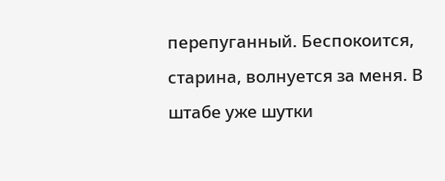перепуганный. Беспокоится, старина, волнуется за меня. В штабе уже шутки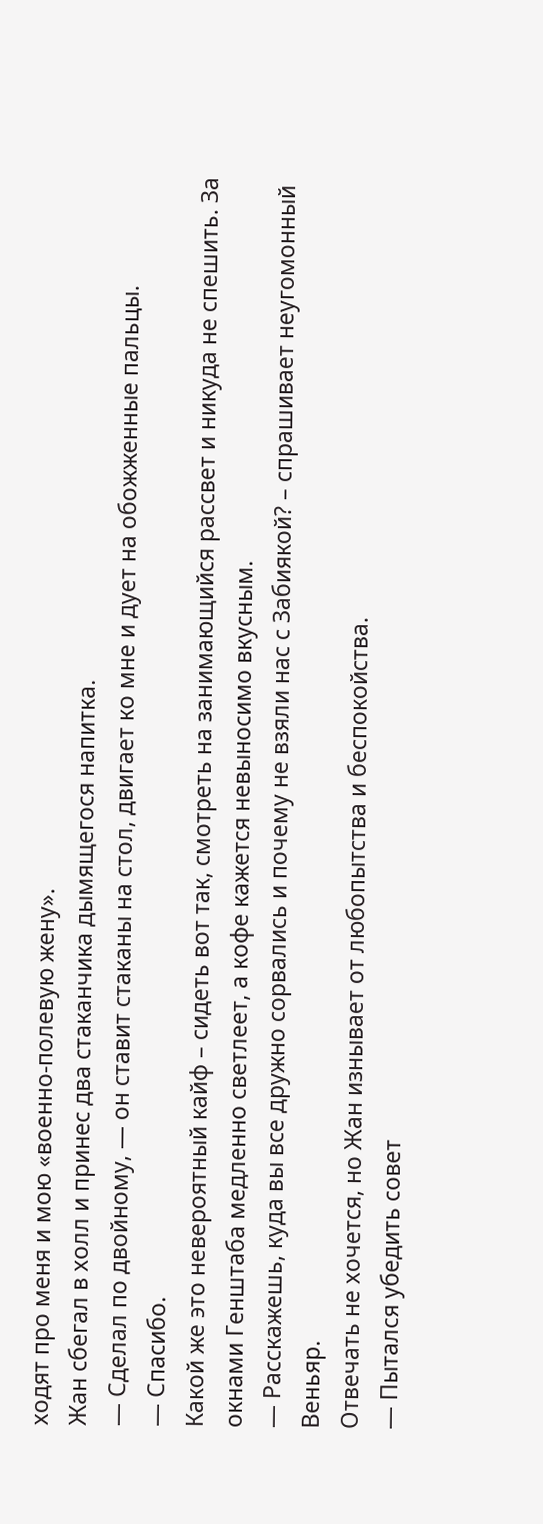ходят про меня и мою «военно-полевую жену».
Жан сбегал в холл и принес два стаканчика дымящегося напитка.
— Сделал по двойному, — он ставит стаканы на стол, двигает ко мне и дует на обожженные пальцы.
— Спасибо.
Какой же это невероятный кайф – сидеть вот так, смотреть на занимающийся рассвет и никуда не спешить. За окнами Генштаба медленно светлеет, а кофе кажется невыносимо вкусным.
— Расскажешь, куда вы все дружно сорвались и почему не взяли нас с Забиякой? – спрашивает неугомонный Веньяр.
Отвечать не хочется, но Жан изнывает от любопытства и беспокойства.
— Пытался убедить совет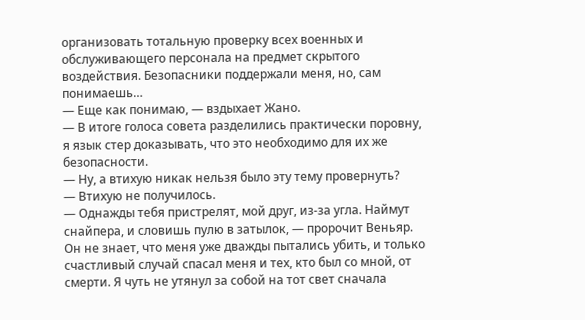организовать тотальную проверку всех военных и обслуживающего персонала на предмет скрытого воздействия. Безопасники поддержали меня, но, сам понимаешь…
— Еще как понимаю, — вздыхает Жано.
— В итоге голоса совета разделились практически поровну, я язык стер доказывать, что это необходимо для их же безопасности.
— Ну, а втихую никак нельзя было эту тему провернуть?
— Втихую не получилось.
— Однажды тебя пристрелят, мой друг, из-за угла. Наймут снайпера, и словишь пулю в затылок, — пророчит Веньяр. Он не знает, что меня уже дважды пытались убить, и только счастливый случай спасал меня и тех, кто был со мной, от смерти. Я чуть не утянул за собой на тот свет сначала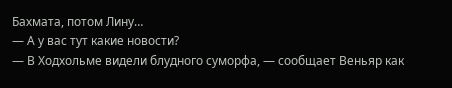Бахмата, потом Лину…
— А у вас тут какие новости?
— В Ходхольме видели блудного суморфа, — сообщает Веньяр как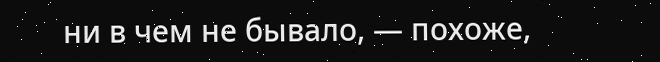ни в чем не бывало, — похоже,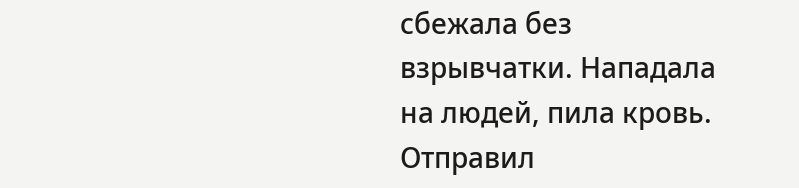сбежала без взрывчатки. Нападала на людей, пила кровь. Отправил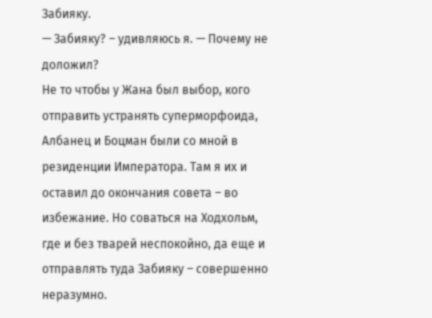Забияку.
— Забияку? – удивляюсь я. — Почему не доложил?
Не то чтобы у Жана был выбор, кого отправить устранять суперморфоида, Албанец и Боцман были со мной в резиденции Императора. Там я их и оставил до окончания совета – во избежание. Но соваться на Ходхольм, где и без тварей неспокойно, да еще и отправлять туда Забияку – совершенно неразумно.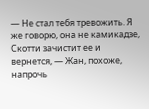— Не стал тебя тревожить. Я же говорю, она не камикадзе, Скотти зачистит ее и вернется, — Жан, похоже, напрочь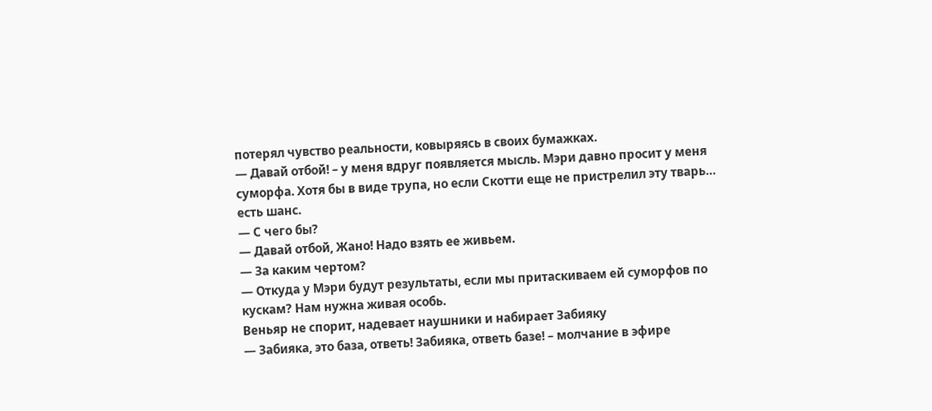потерял чувство реальности, ковыряясь в своих бумажках.
— Давай отбой! – у меня вдруг появляется мысль. Мэри давно просит у меня суморфа. Хотя бы в виде трупа, но если Скотти еще не пристрелил эту тварь… есть шанс.
— С чего бы?
— Давай отбой, Жано! Надо взять ее живьем.
— За каким чертом?
— Откуда у Мэри будут результаты, если мы притаскиваем ей суморфов по кускам? Нам нужна живая особь.
Веньяр не спорит, надевает наушники и набирает Забияку
— Забияка, это база, ответь! Забияка, ответь базе! – молчание в эфире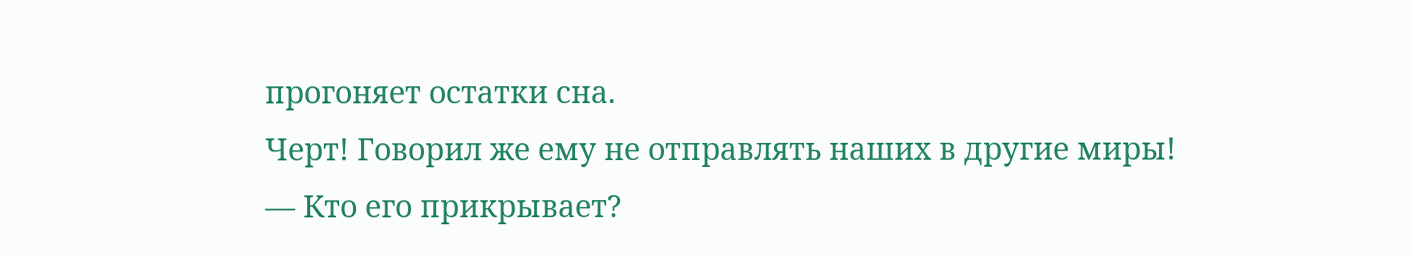прогоняет остатки сна.
Черт! Говорил же ему не отправлять наших в другие миры!
— Кто его прикрывает?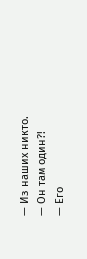— Из наших никто.
— Он там один?!
— Его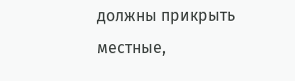должны прикрыть местные,